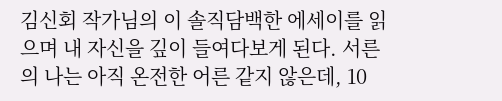김신회 작가님의 이 솔직담백한 에세이를 읽으며 내 자신을 깊이 들여다보게 된다. 서른의 나는 아직 온전한 어른 같지 않은데, 10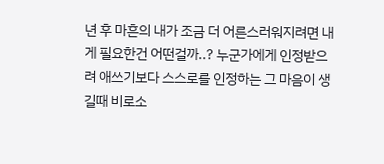년 후 마흔의 내가 조금 더 어른스러워지려면 내게 필요한건 어떤걸까..? 누군가에게 인정받으려 애쓰기보다 스스로를 인정하는 그 마음이 생길때 비로소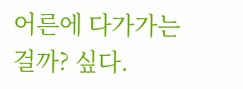어른에 다가가는 걸까? 싶다.